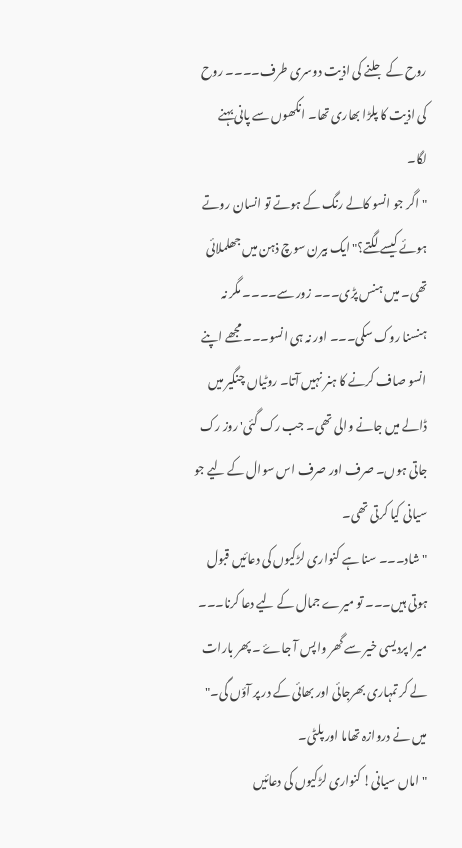روح کے جلنے کی اذیت دوسری طرف۔۔۔۔ روح کی اذیت کا پلڑا بھاری تھا۔ انکھوں سے پانی بہنے لگا۔
" اگر جو انسو کالے رنگ کے ہوتے تو انسان روتے ہوئے کیسے لگتے؟" ایک بیرن سوچ ذہن میں جھلملائی تھی۔ میں ہنس پڑی۔۔۔ زور سے۔۔۔۔ مگر نہ ہنسنا روک سکی۔۔۔ اور نہ ہی انسو۔۔۔ مجھے اپنے انسو صاف کرنے کا ہنر نہیں آتا۔ روٹیاں چنگیر میں ڈالے میں جانے والی تھی۔ جب رک گئی' روز رک جاتی ہوں۔ صرف اور صرف اس سوال کے لیے جو سیانی کیا کرتی تھی۔
" شاد۔۔۔ سنا ہے کنواری لڑکیوں کی دعائیں قبول ہوتی ہیں۔۔۔ تو میرے جمال کے لیے دعا کرنا۔۔۔ میرا پردیسی خیر سے گھر واپس آ جاۓ ۔ پھر بارات لے کر تمہاری بھرجائی اور بھائی کے در پر آؤں گی۔"
میں نے دروازہ تھاما اور پلٹی۔
" اماں سیانی! کنواری لڑکیوں کی دعائیں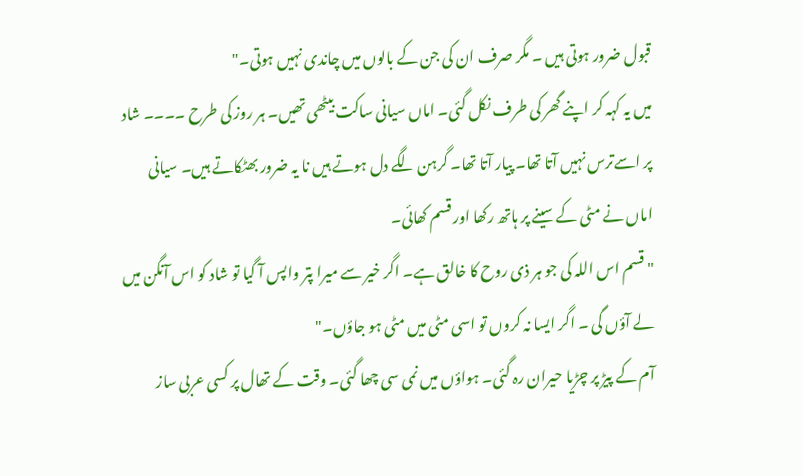قبول ضرور ہوتی ہیں ۔ مگر صرف ان کی جن کے بالوں میں چاندی نہیں ہوتی۔"
میں یہ کہہ کر اپنے گھر کی طرف نکل گئی۔ اماں سیانی ساکت بیٹھی تھیں۔ ہر روز کی طرح ۔۔۔۔ شاد پر اسےترس نہیں آتا تھا۔ پیار آتا تھا۔ گرہن لگے دل ہوتے ہیں نا یہ ضرور بھٹکاتے ہیں۔ سیانی اماں نے مٹی کے سینے پر ہاتھ رکھا اور قسم کھائی۔
" قسم اس اللہ کی جو ہر ذی روح کا خالق ہے۔ اگر خیر سے میرا پتر واپس آ گیا تو شاد کو اس آنگن میں لے آؤں گی ۔ اگر ایسا نہ کروں تو اسی مٹی میں مٹی ہو جاؤں۔"
آم کے پیڑ پر چڑیا حیران رہ گئی۔ ہواؤں میں نمی سی چھا گئی۔ وقت کے تھال پر کسی عربی ساز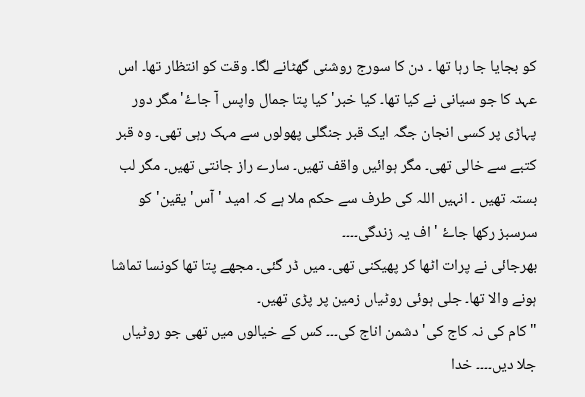کو بجایا جا رہا تھا ۔ دن کا سورج روشنی گھٹانے لگا۔ وقت کو انتظار تھا۔ اس عہد کا جو سیانی نے کیا تھا۔ کیا خبر' کیا پتا جمال واپس آ جاۓ' مگر دور پہاڑی پر کسی انجان جگہ ایک قبر جنگلی پھولوں سے مہک رہی تھی۔ وہ قبر کتبے سے خالی تھی۔ مگر ہوائیں واقف تھیں۔ سارے راز جانتی تھیں۔ مگر لب بستہ تھیں ۔ انہیں اللہ کی طرف سے حکم ملا ہے کہ امید ' آس' یقین' کو سرسبز رکھا جاۓ ' اف یہ زندگی۔۔۔۔
بھرجائی نے پرات اٹھا کر پھیکنی تھی۔ میں ڈر گئی۔ مجھے پتا تھا کونسا تماشا ہونے والا تھا۔ جلی ہوئی روٹیاں زمین پر پڑی تھیں۔
" کام کی نہ کاج کی' دشمن اناج کی۔۔۔ کس کے خیالوں میں تھی جو روٹیاں جلا دیں۔۔۔۔ خدا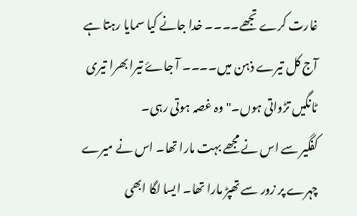غارت کرے تجھے۔۔۔۔ خدا جانے کیا سمایا رہتا ہے آج کل تیرے ذہن میں۔۔۔۔ آ جاۓ تیرا بھرا تیری ٹانگیں تڑواتی ہوں۔" وہ غصہ ہوتی رہی۔
کفگیر سے اس نے مجھے بہت مارا تھا۔ اس نے میرے چہرے پر زور سے تھپڑ مارا تھا۔ ایسا لگا ابھی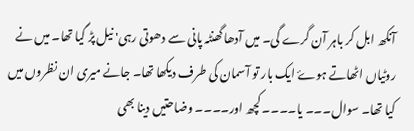آنکھ ابل کر باہر آن گرے گی۔ میں آدھا گھنٹہ پانی سے دھوتی رہی' نیل پڑ گیا تھا۔ میں نے روٹیاں اٹھاتے ہوۓ ایک بار تو آسمان کی طرف دیکھا تھا۔ جانے میری ان نظروں میں کیا تھا۔ سوال۔۔۔ یا۔۔۔۔ کچھ اور۔۔۔۔ وضاحتیں دینا بھی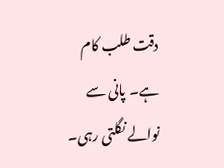دقت طلب کام ہے۔ پانی سے نوالے نگلتی رہی۔